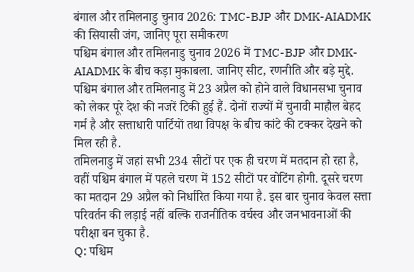बंगाल और तमिलनाडु चुनाव 2026: TMC-BJP और DMK-AIADMK की सियासी जंग, जानिए पूरा समीकरण
पश्चिम बंगाल और तमिलनाडु चुनाव 2026 में TMC-BJP और DMK-AIADMK के बीच कड़ा मुकाबला. जानिए सीट, रणनीति और बड़े मुद्दे.
पश्चिम बंगाल और तमिलनाडु में 23 अप्रैल को होने वाले विधानसभा चुनाव को लेकर पूरे देश की नजरें टिकी हुई हैं. दोनों राज्यों में चुनावी माहौल बेहद गर्म है और सत्ताधारी पार्टियों तथा विपक्ष के बीच कांटे की टक्कर देखने को मिल रही है.
तमिलनाडु में जहां सभी 234 सीटों पर एक ही चरण में मतदान हो रहा है, वहीं पश्चिम बंगाल में पहले चरण में 152 सीटों पर वोटिंग होगी. दूसरे चरण का मतदान 29 अप्रैल को निर्धारित किया गया है. इस बार चुनाव केवल सत्ता परिवर्तन की लड़ाई नहीं बल्कि राजनीतिक वर्चस्व और जनभावनाओं की परीक्षा बन चुका है.
Q: पश्चिम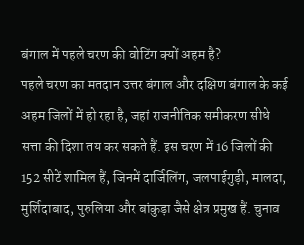बंगाल में पहले चरण की वोटिंग क्यों अहम है?
पहले चरण का मतदान उत्तर बंगाल और दक्षिण बंगाल के कई अहम जिलों में हो रहा है, जहां राजनीतिक समीकरण सीधे सत्ता की दिशा तय कर सकते हैं. इस चरण में 16 जिलों की 152 सीटें शामिल हैं, जिनमें दार्जिलिंग, जलपाईगुड़ी, मालदा, मुर्शिदाबाद, पुरुलिया और बांकुड़ा जैसे क्षेत्र प्रमुख हैं. चुनाव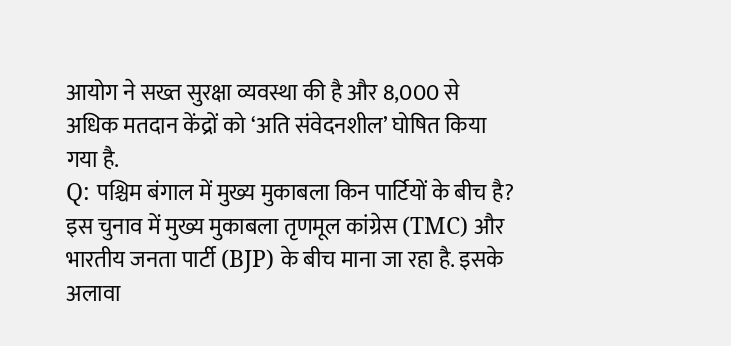आयोग ने सख्त सुरक्षा व्यवस्था की है और 8,000 से अधिक मतदान केंद्रों को ‘अति संवेदनशील’ घोषित किया गया है.
Q: पश्चिम बंगाल में मुख्य मुकाबला किन पार्टियों के बीच है?
इस चुनाव में मुख्य मुकाबला तृणमूल कांग्रेस (TMC) और भारतीय जनता पार्टी (BJP) के बीच माना जा रहा है. इसके अलावा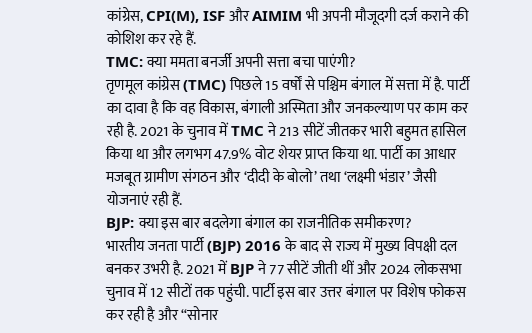कांग्रेस, CPI(M), ISF और AIMIM भी अपनी मौजूदगी दर्ज कराने की कोशिश कर रहे हैं.
TMC: क्या ममता बनर्जी अपनी सत्ता बचा पाएंगी?
तृणमूल कांग्रेस (TMC) पिछले 15 वर्षों से पश्चिम बंगाल में सत्ता में है. पार्टी का दावा है कि वह विकास, बंगाली अस्मिता और जनकल्याण पर काम कर रही है. 2021 के चुनाव में TMC ने 213 सीटें जीतकर भारी बहुमत हासिल किया था और लगभग 47.9% वोट शेयर प्राप्त किया था. पार्टी का आधार मजबूत ग्रामीण संगठन और ‘दीदी के बोलो’ तथा ‘लक्ष्मी भंडार’ जैसी योजनाएं रही हैं.
BJP: क्या इस बार बदलेगा बंगाल का राजनीतिक समीकरण?
भारतीय जनता पार्टी (BJP) 2016 के बाद से राज्य में मुख्य विपक्षी दल बनकर उभरी है. 2021 में BJP ने 77 सीटें जीती थीं और 2024 लोकसभा चुनाव में 12 सीटों तक पहुंची. पार्टी इस बार उत्तर बंगाल पर विशेष फोकस कर रही है और “सोनार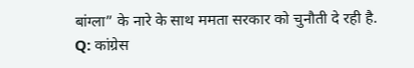बांग्ला” के नारे के साथ ममता सरकार को चुनौती दे रही है.
Q: कांग्रेस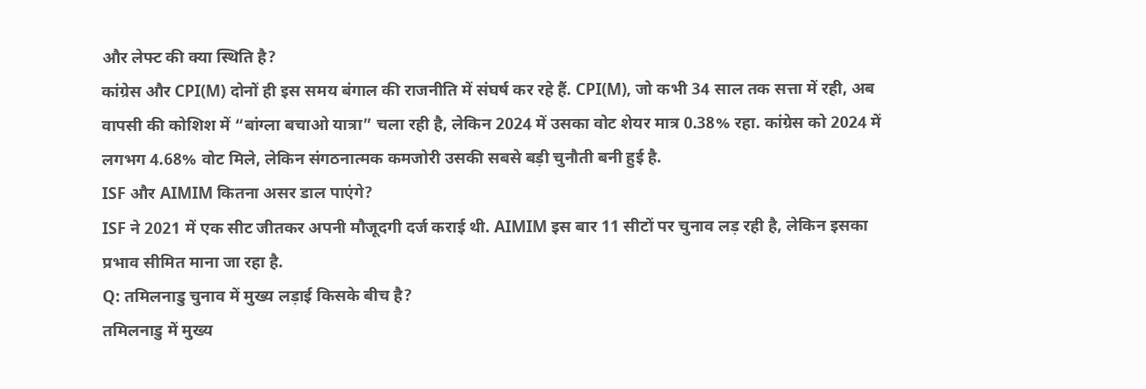और लेफ्ट की क्या स्थिति है?
कांग्रेस और CPI(M) दोनों ही इस समय बंगाल की राजनीति में संघर्ष कर रहे हैं. CPI(M), जो कभी 34 साल तक सत्ता में रही, अब वापसी की कोशिश में “बांग्ला बचाओ यात्रा” चला रही है, लेकिन 2024 में उसका वोट शेयर मात्र 0.38% रहा. कांग्रेस को 2024 में लगभग 4.68% वोट मिले, लेकिन संगठनात्मक कमजोरी उसकी सबसे बड़ी चुनौती बनी हुई है.
ISF और AIMIM कितना असर डाल पाएंगे?
ISF ने 2021 में एक सीट जीतकर अपनी मौजूदगी दर्ज कराई थी. AIMIM इस बार 11 सीटों पर चुनाव लड़ रही है, लेकिन इसका प्रभाव सीमित माना जा रहा है.
Q: तमिलनाडु चुनाव में मुख्य लड़ाई किसके बीच है?
तमिलनाडु में मुख्य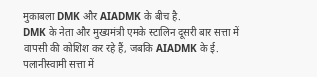मुकाबला DMK और AIADMK के बीच है.
DMK के नेता और मुख्यमंत्री एमके स्टालिन दूसरी बार सत्ता में वापसी की कोशिश कर रहे हैं, जबकि AIADMK के ई. पलानीस्वामी सत्ता में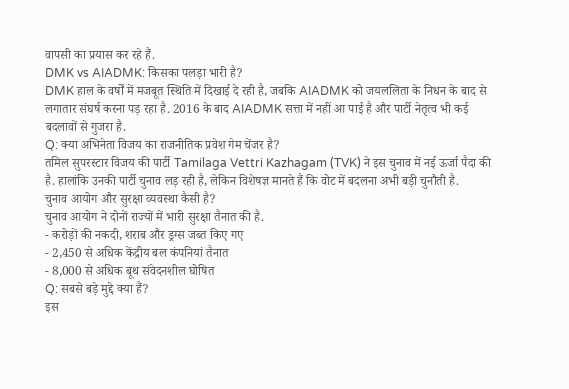वापसी का प्रयास कर रहे हैं.
DMK vs AIADMK: किसका पलड़ा भारी है?
DMK हाल के वर्षों में मजबूत स्थिति में दिखाई दे रही है, जबकि AIADMK को जयललिता के निधन के बाद से लगातार संघर्ष करना पड़ रहा है. 2016 के बाद AIADMK सत्ता में नहीं आ पाई है और पार्टी नेतृत्व भी कई बदलावों से गुजरा है.
Q: क्या अभिनेता विजय का राजनीतिक प्रवेश गेम चेंजर है?
तमिल सुपरस्टार विजय की पार्टी Tamilaga Vettri Kazhagam (TVK) ने इस चुनाव में नई ऊर्जा पैदा की है. हालांकि उनकी पार्टी चुनाव लड़ रही है, लेकिन विशेषज्ञ मानते हैं कि वोट में बदलना अभी बड़ी चुनौती है.
चुनाव आयोग और सुरक्षा व्यवस्था कैसी है?
चुनाव आयोग ने दोनों राज्यों में भारी सुरक्षा तैनात की है.
- करोड़ों की नकदी, शराब और ड्रग्स जब्त किए गए
- 2,450 से अधिक केंद्रीय बल कंपनियां तैनात
- 8,000 से अधिक बूथ संवेदनशील घोषित
Q: सबसे बड़े मुद्दे क्या हैं?
इस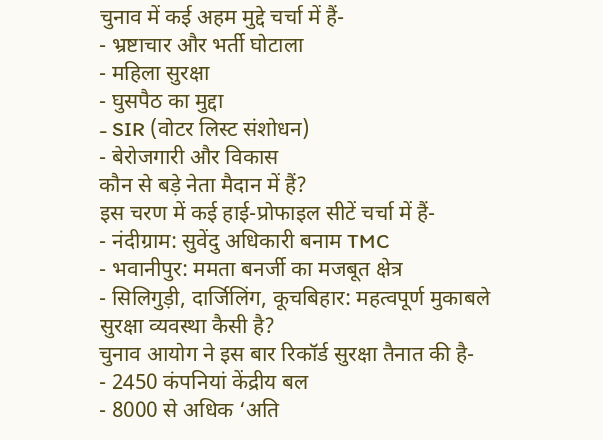चुनाव में कई अहम मुद्दे चर्चा में हैं-
- भ्रष्टाचार और भर्ती घोटाला
- महिला सुरक्षा
- घुसपैठ का मुद्दा
- SIR (वोटर लिस्ट संशोधन)
- बेरोजगारी और विकास
कौन से बड़े नेता मैदान में हैं?
इस चरण में कई हाई-प्रोफाइल सीटें चर्चा में हैं-
- नंदीग्राम: सुवेंदु अधिकारी बनाम TMC
- भवानीपुर: ममता बनर्जी का मजबूत क्षेत्र
- सिलिगुड़ी, दार्जिलिंग, कूचबिहार: महत्वपूर्ण मुकाबले
सुरक्षा व्यवस्था कैसी है?
चुनाव आयोग ने इस बार रिकॉर्ड सुरक्षा तैनात की है-
- 2450 कंपनियां केंद्रीय बल
- 8000 से अधिक ‘अति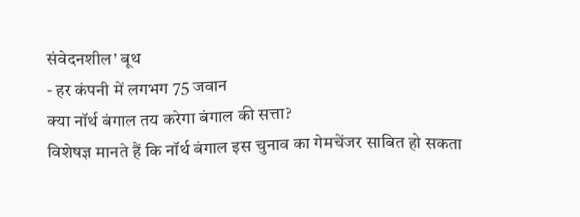संवेदनशील’ बूथ
- हर कंपनी में लगभग 75 जवान
क्या नॉर्थ बंगाल तय करेगा बंगाल की सत्ता?
विशेषज्ञ मानते हैं कि नॉर्थ बंगाल इस चुनाव का गेमचेंजर साबित हो सकता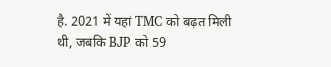है. 2021 में यहां TMC को बढ़त मिली थी, जबकि BJP को 59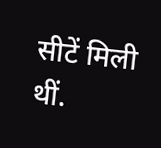सीटें मिली थीं.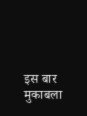इस बार मुकाबला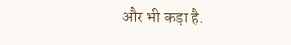और भी कड़ा है.